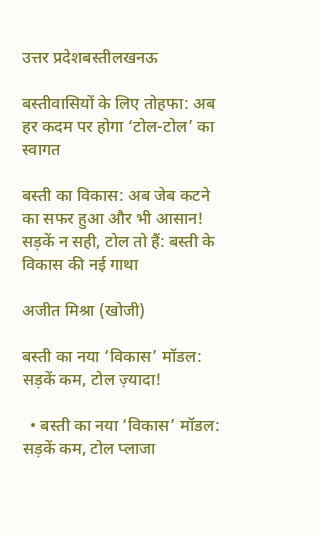उत्तर प्रदेशबस्तीलखनऊ

बस्तीवासियों के लिए तोहफा: अब हर कदम पर होगा ‘टोल-टोल’ का स्वागत

बस्ती का विकास: अब जेब कटने का सफर हुआ और भी आसान! सड़कें न सही, टोल तो हैं: बस्ती के विकास की नई गाथा

अजीत मिश्रा (खोजी)

बस्ती का नया ‘विकास’ मॉडल: सड़कें कम, टोल ज़्यादा!

  • बस्ती का नया ‘विकास’ मॉडल: सड़कें कम, टोल प्लाजा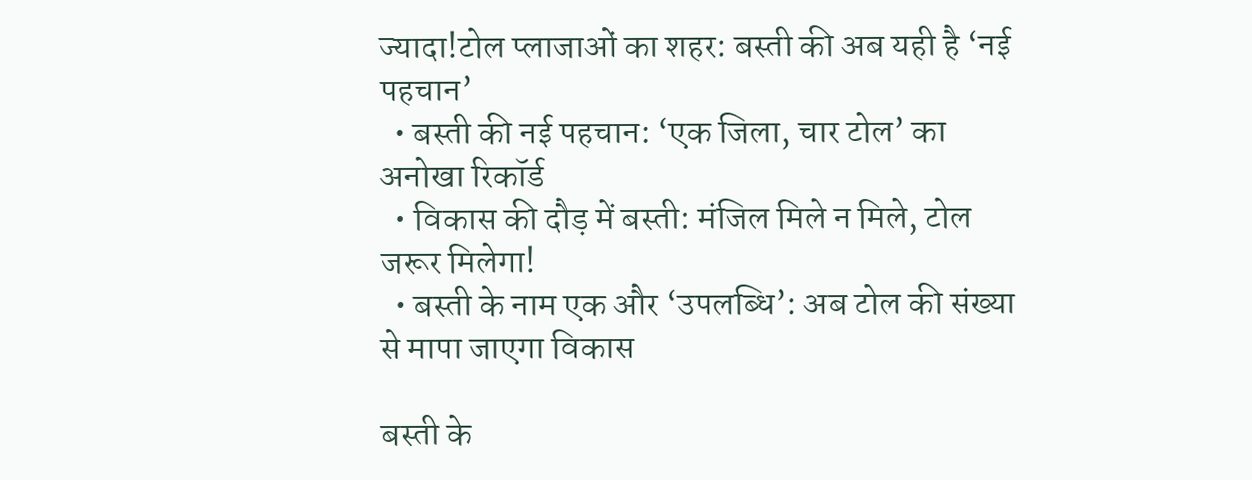ज्यादा!टोल प्लाजाओं का शहर: बस्ती की अब यही है ‘नई पहचान’
  • बस्ती की नई पहचान: ‘एक जिला, चार टोल’ का अनोखा रिकॉर्ड
  • विकास की दौड़ में बस्ती: मंजिल मिले न मिले, टोल जरूर मिलेगा!
  • बस्ती के नाम एक और ‘उपलब्धि’: अब टोल की संख्या से मापा जाएगा विकास

बस्ती के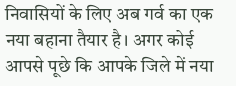निवासियों के लिए अब गर्व का एक नया बहाना तैयार है। अगर कोई आपसे पूछे कि आपके जिले में नया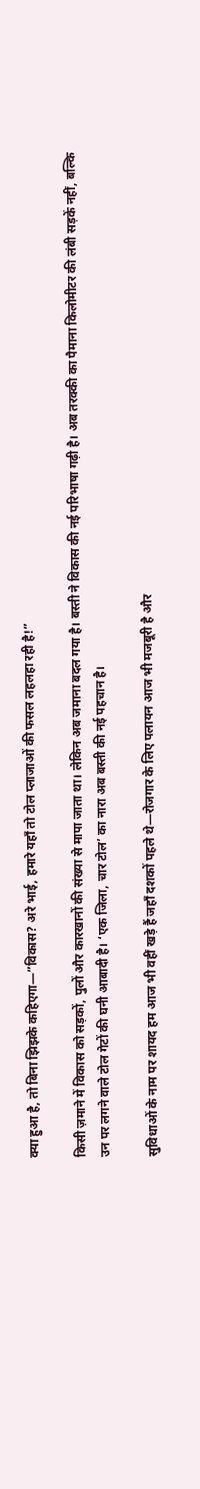क्या हुआ है, तो बिना झिझके कहिएगा—”विकास? अरे भाई, हमारे यहाँ तो टोल प्लाजाओं की फसल लहलहा रही है!”

किसी ज़माने में विकास को सड़कों, पुलों और कारखानों की संख्या से मापा जाता था। लेकिन अब जमाना बदल गया है। बस्ती ने विकास की नई परिभाषा गढ़ी है। अब तरक्की का पैमाना किलोमीटर की लंबी सड़कें नहीं, बल्कि उन पर लगने वाले टोल गेटों की घनी आबादी है। ‘एक जिला, चार टोल’ का नारा अब बस्ती की नई पहचान है।

सुविधाओं के नाम पर शायद हम आज भी वहीं खड़े हैं जहाँ दशकों पहले थे—रोजगार के लिए पलायन आज भी मजबूरी है और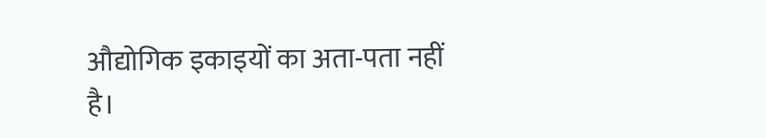औद्योगिक इकाइयों का अता-पता नहीं है।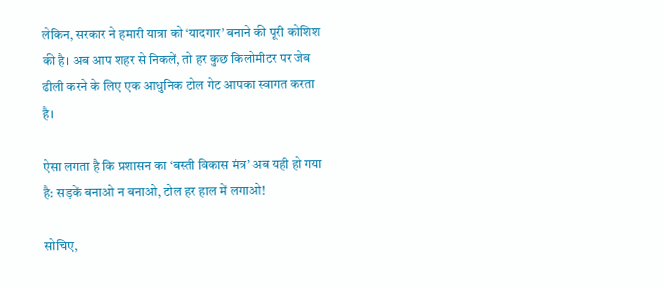लेकिन, सरकार ने हमारी यात्रा को ‘यादगार’ बनाने की पूरी कोशिश की है। अब आप शहर से निकलें, तो हर कुछ किलोमीटर पर जेब ढीली करने के लिए एक आधुनिक टोल गेट आपका स्वागत करता है।

ऐसा लगता है कि प्रशासन का ‘बस्ती विकास मंत्र’ अब यही हो गया है: सड़कें बनाओ न बनाओ, टोल हर हाल में लगाओ!

सोचिए,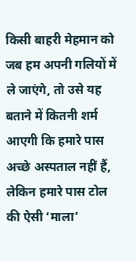किसी बाहरी मेहमान को जब हम अपनी गलियों में ले जाएंगे, तो उसे यह बताने में कितनी शर्म आएगी कि हमारे पास अच्छे अस्पताल नहीं हैं, लेकिन हमारे पास टोल की ऐसी ‘माला’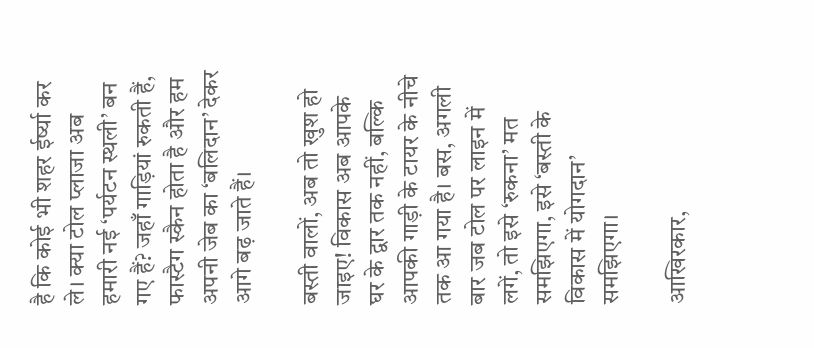है कि कोई भी शहर ईर्ष्या कर ले। क्या टोल प्लाजा अब हमारी नई ‘पर्यटन स्थली’ बन गए हैं? जहाँ गाड़ियां रुकती हैं, फास्टैग स्कैन होता है और हम अपनी जेब का ‘बलिदान’ देकर आगे बढ़ जाते हैं।

बस्ती वालों, अब तो खुश हो जाइए! विकास अब आपके घर के द्वार तक नहीं, बल्कि आपकी गाड़ी के टायर के नीचे तक आ गया है। बस, अगली बार जब टोल पर लाइन में लगें, तो इसे ‘रुकना’ मत समझिएगा, इसे ‘बस्ती के विकास में योगदान’ समझिएगा।

आखिरकार,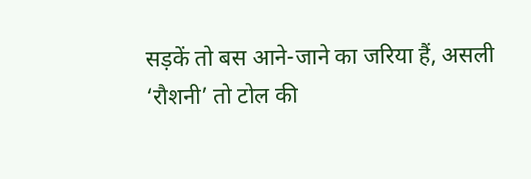सड़कें तो बस आने-जाने का जरिया हैं, असली ‘रौशनी’ तो टोल की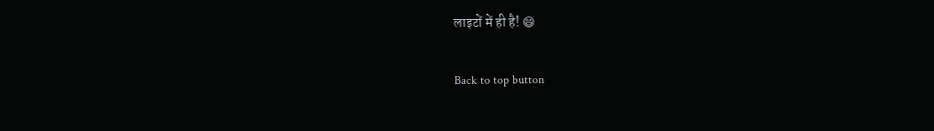लाइटों में ही है! 😄

Back to top button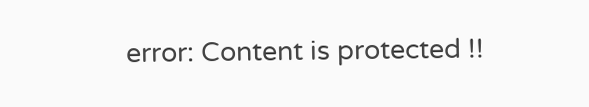error: Content is protected !!